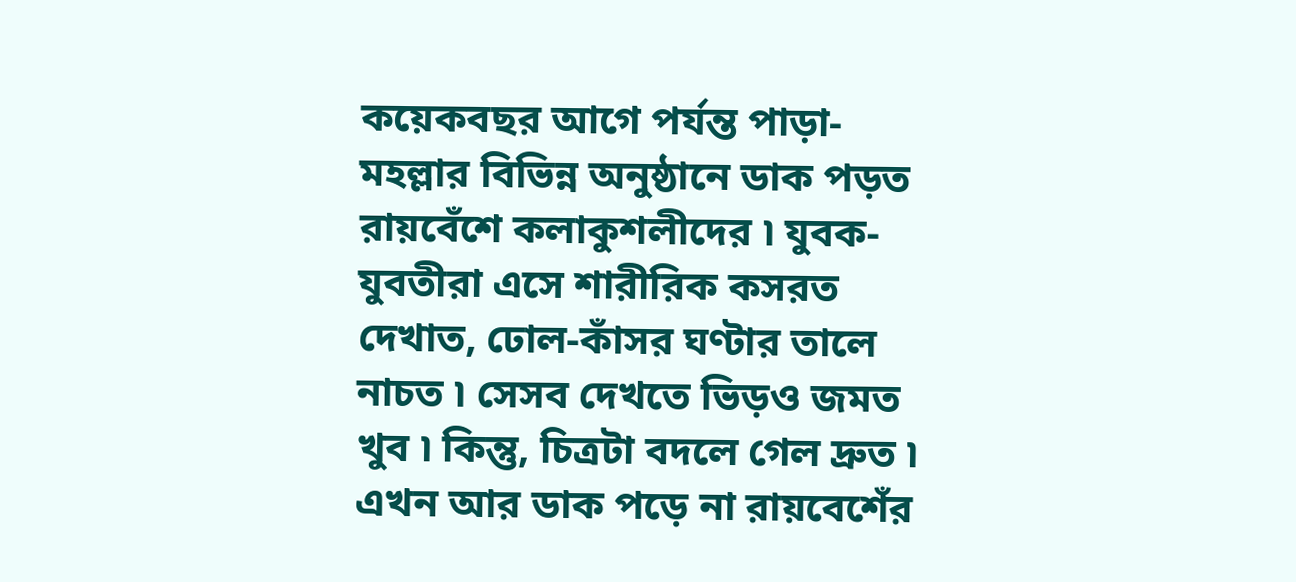কয়েকবছর আগে পর্যন্ত পাড়া-মহল্লার বিভিন্ন অনুষ্ঠানে ডাক পড়ত রায়বেঁশে কলাকুশলীদের ৷ যুবক-যুবতীরা এসে শারীরিক কসরত দেখাত, ঢোল-কাঁসর ঘণ্টার তালে নাচত ৷ সেসব দেখতে ভিড়ও জমত খুব ৷ কিন্তু, চিত্রটা বদলে গেল দ্রুত ৷ এখন আর ডাক পড়ে না রায়বেশেঁর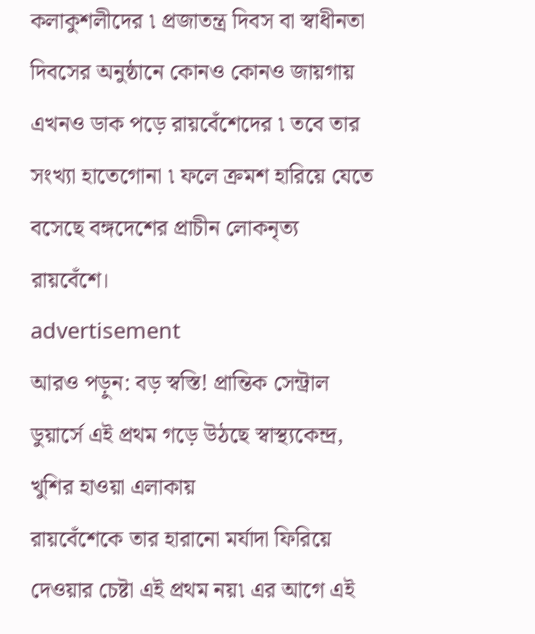কলাকুশলীদের ৷ প্রজাতন্ত্র দিবস বা স্বাধীনতা দিবসের অনুষ্ঠানে কোনও কোনও জায়গায় এখনও ডাক পড়ে রায়বেঁশেদের ৷ তবে তার সংখ্যা হাতেগোনা ৷ ফলে ক্রমশ হারিয়ে যেতে বসেছে বঙ্গদেশের প্রাচীন লোকনৃত্য রায়বেঁশে।
advertisement
আরও পড়ুন: বড় স্বস্তি! প্রান্তিক সেন্ট্রাল ডুয়ার্সে এই প্রথম গড়ে উঠছে স্বাস্থ্যকেন্দ্র, খুশির হাওয়া এলাকায়
রায়বেঁশেকে তার হারানো মর্যাদা ফিরিয়ে দেওয়ার চেষ্টা এই প্রথম নয়৷ এর আগে এই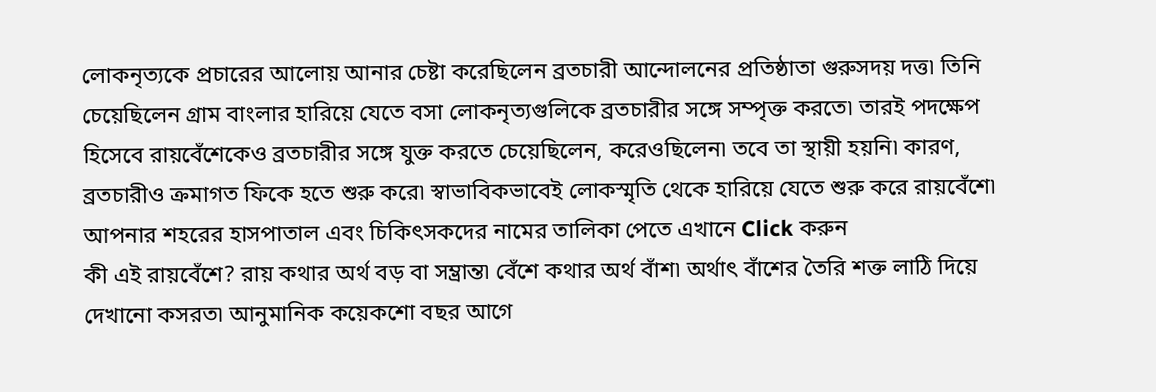লোকনৃত্যকে প্রচারের আলোয় আনার চেষ্টা করেছিলেন ব্রতচারী আন্দোলনের প্রতিষ্ঠাতা গুরুসদয় দত্ত৷ তিনি চেয়েছিলেন গ্রাম বাংলার হারিয়ে যেতে বসা লোকনৃত্যগুলিকে ব্রতচারীর সঙ্গে সম্পৃক্ত করতে৷ তারই পদক্ষেপ হিসেবে রায়বেঁশেকেও ব্রতচারীর সঙ্গে যুক্ত করতে চেয়েছিলেন, করেওছিলেন৷ তবে তা স্থায়ী হয়নি৷ কারণ, ব্রতচারীও ক্রমাগত ফিকে হতে শুরু করে৷ স্বাভাবিকভাবেই লোকস্মৃতি থেকে হারিয়ে যেতে শুরু করে রায়বেঁশে৷
আপনার শহরের হাসপাতাল এবং চিকিৎসকদের নামের তালিকা পেতে এখানে Click করুন
কী এই রায়বেঁশে? রায় কথার অর্থ বড় বা সম্ভ্রান্ত৷ বেঁশে কথার অর্থ বাঁশ৷ অর্থাৎ বাঁশের তৈরি শক্ত লাঠি দিয়ে দেখানো কসরত৷ আনুমানিক কয়েকশো বছর আগে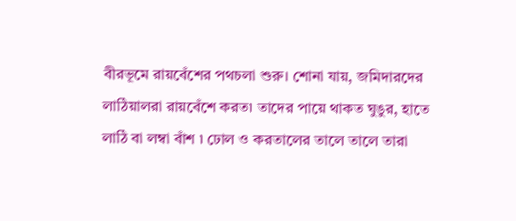বীরভূমে রায়বেঁশের পথচলা শুরু। শোনা যায়, জমিদারদের লাঠিয়ালরা রায়বেঁশে করত৷ তাদের পায়ে থাকত ঘুঙুর, হাতে লাঠি বা লম্বা বাঁশ ৷ ঢোল ও করতালের তালে তালে তারা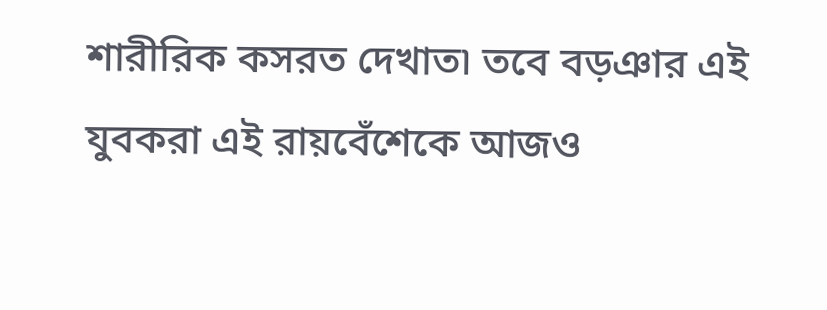শারীরিক কসরত দেখাত৷ তবে বড়ঞার এই যুবকরা এই রায়বেঁশেকে আজও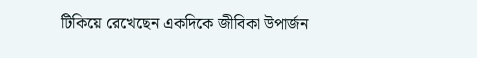টিকিয়ে রেখেছেন একদিকে জীবিকা উপার্জন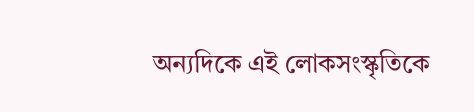অন্যদিকে এই লোকসংস্কৃতিকে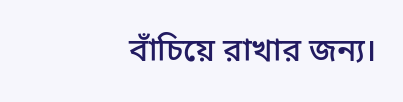বাঁচিয়ে রাখার জন্য।